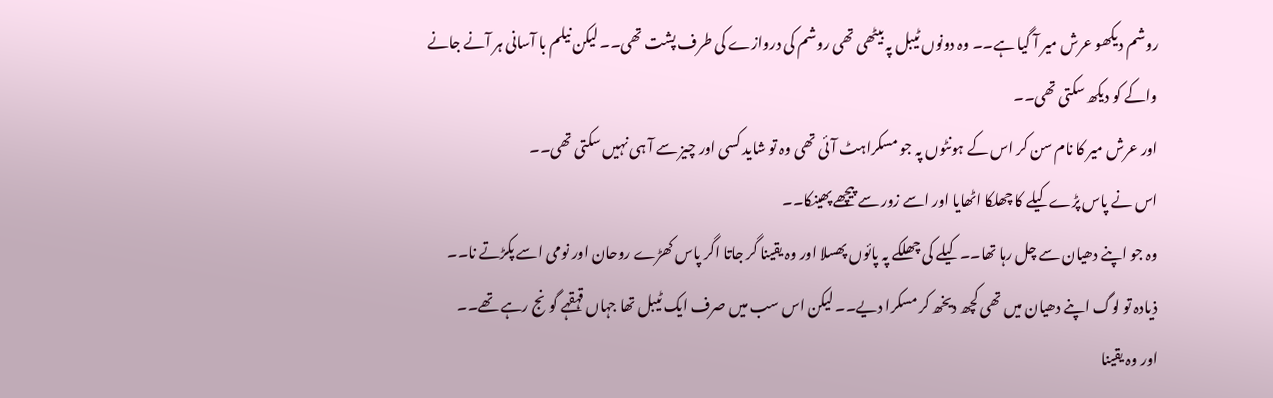روشم دیکھو عرش میر آ گیا ہے۔۔ وہ دونوں ٹیبل پہ بیٹھی تھی روشم کی دروازے کی طرف پشت تھی۔۔ لیکن نیلم با آسانی ہر آنے جانے واکے کو دیکھ سکتی تھی۔۔
اور عرش میر کا نام سن کر اس کے ہونٹوں پہ جو مسکراہٹ آئی تھی وہ تو شاید کسی اور چیز سے آ ہی نہیں سکتی تھی۔۔
اس نے پاس پڑے کیلے کا چھلکا اٹھایا اور اسے زور سے پیچھے پھینکا۔۔
وہ جو اپنے دھیان سے چل رہا تھا۔۔ کیلے کی چھلکے پہ پائوں پھسلا اور وہ یقینا گر جاتا اگر پاس کھڑے روحان اور نومی اسے پکڑتے نا۔۔
ذیادہ تو لوگ اپنے دھیان میں تھی کچھ دیخھ کر مسکرا دیے۔۔ لیکن اس سب میں صرف ایک ٹیبل تھا جہاں قہقہے گونج رہے تھے۔۔
اور وہ یقینا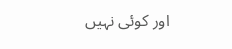اور کوئی نہیں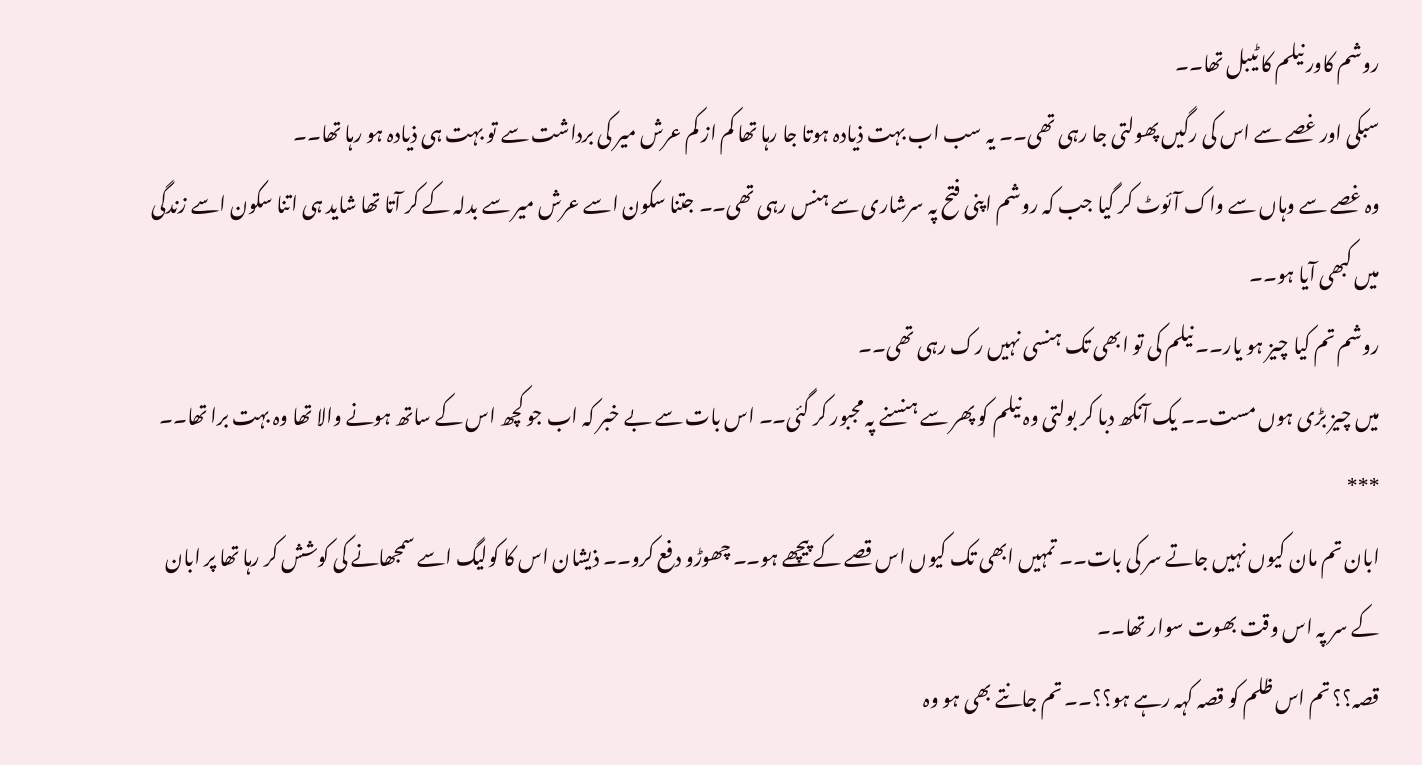روشم کاور نیلم کا ٹیبل تھا۔۔
سبکی اور غصے سے اس کی رگیں پھولتی جا رہی تھی۔۔ یہ سب اب بہت ذیادہ ہوتا جا رہا تھا کم از کم عرش میر کی برداشت سے تو بہت ہی ذیادہ ہو رہا تھا۔۔
وہ غصے سے وہاں سے واک آئوٹ کر گیا جب کہ روشم اپنی فتح پہ سرشاری سے ہنس رہی تھی۔۔ جتنا سکون اسے عرش میر سے بدلہ کے کر آتا تھا شاید ہی اتنا سکون اسے زندگی میں کبھی آیا ہو۔۔
روشم تم کیا چیز ہو یار۔۔ نیلم کی تو ابھی تک ہنسی نہیں رک رہی تھی۔۔
میں چیز بڑی ہوں مست۔۔ یک آنکھ دبا کر بولتی وہ نیلم کو پھر سے ہنسنے پہ مجبور کر گئی۔۔ اس بات سے بے خبر کہ اب جو کچھ اس کے ساتھ ہونے والا تھا وہ بہت برا تھا۔۔
***
ابان تم مان کیوں نہیں جاتے سر کی بات۔۔ تمہیں ابھی تک کیوں اس قصے کے پیچھے ہو۔۔ چھوڑو دفع کرو۔۔ ذیشان اس کا کولیگ اسے سمجھانے کی کوشش کر رہا تھا پر ابان کے سر پہ اس وقت بھوت سوار تھا۔۔
قصہ؟؟ تم اس ظلم کو قصہ کہہ رہے ہو؟؟۔۔ تم جانتے بھی ہو وہ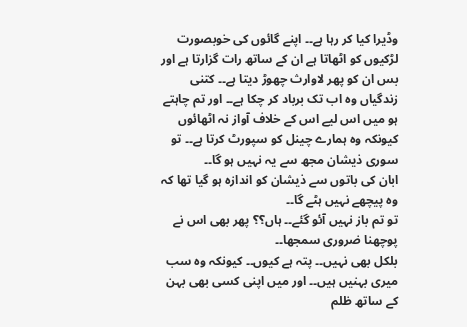وڈیرا کیا کر رہا ہے۔۔ اپنے گائوں کی خوبصورت لڑکیوں کو اٹھاتا ہے ان کے ساتھ رات گزارتا ہے اور بس ان کو پھر لاوارث چھوڑ دیتا ہے۔۔ کتنی زندگیاں وہ اب تک برباد کر چکا ہے۔۔ اور تم چاہتے ہو میں اس لیے اس کے خلاف آواز نہ اٹھائوں کیونکہ وہ ہمارے چینل کو سپورٹ کرتا ہے۔۔ تو سوری ذیشان مجھ سے یہ نہیں ہو گا۔۔
ابان کی باتوں سے ذیشان کو اندازہ ہو گیا تھا کہ وہ پیچھے نہیں ہٹے گا۔۔
تو تم باز نہیں آئو گئے۔۔ ہاں؟؟ پھر بھی اس نے پوچھنا ضروری سمجھا۔۔
بلکل بھی نہیں۔۔ پتہ ہے کیوں۔۔ کیونکہ وہ سب میری بہنیں ہیں۔۔ اور میں اپنی کسی بھی بہن کے ساتھ ظلم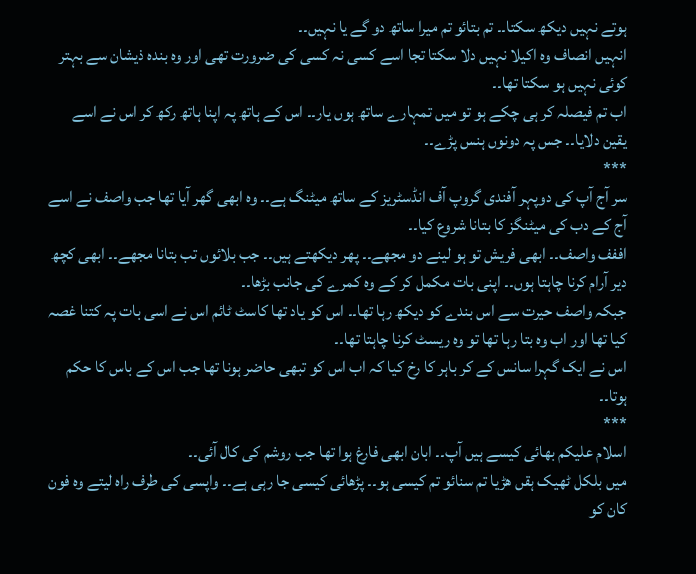ہوتے نہیں دیکھ سکتا۔۔ تم بتائو تم میرا ساتھ دو گے یا نہیں۔۔
انہیں انصاف وہ اکیلا نہیں دلا سکتا تجا اسے کسی نہ کسی کی ضرورت تھی اور وہ بندہ ذیشان سے بہتر کوئی نہیں ہو سکتا تھا۔۔
اب تم فیصلہ کر ہی چکے ہو تو میں تمہارے ساتھ ہوں یار۔۔ اس کے ہاتھ پہ اپنا ہاتھ رکھ کر اس نے اسے یقین دلایا۔۔ جس پہ دونوں ہنس پڑے۔۔
***
سر آج آپ کی دوپہر آفندی گروپ آف انڈسٹریز کے ساتھ میٹنگ ہے۔۔ وہ ابھی گھر آیا تھا جب واصف نے اسے آج کے دب کی میٹنگز کا بتانا شروع کیا۔۔
اففف واصف۔۔ ابھی فریش تو ہو لینے دو مجھے۔۔ پھر دیکھتے ہیں۔۔ جب بلائوں تب بتانا مجھے۔۔ ابھی کچھ دیر آرام کرنا چاہتا ہوں۔۔ اپنی بات مکمل کر کے وہ کمرے کی جانب بڑھا۔۔
جبکہ واصف حیرت سے اس بندے کو دیکھ رہا تھا۔۔ اس کو یاد تھا کاسٹ ٹائم اس نے اسی بات پہ کتنا غصہ کیا تھا اور اب وہ بتا رہا تھا تو وہ ریسٹ کرنا چاہتا تھا۔۔
اس نے ایک گہرا سانس کے کر باہر کا رخ کیا کہ اب اس کو تبھی حاضر ہونا تھا جب اس کے باس کا حکم ہوتا۔۔
***
اسلام علیکم بھائی کیسے ہیں آپ۔۔ ابان ابھی فارغ ہوا تھا جب روشم کی کال آئی۔۔
میں بلکل ٹھیک ہقں ھڑیا تم سنائو تم کیسی ہو۔۔ پڑھائی کیسی جا رہی ہے۔۔ واپسی کی طرف راہ لیتے وہ فون کان کو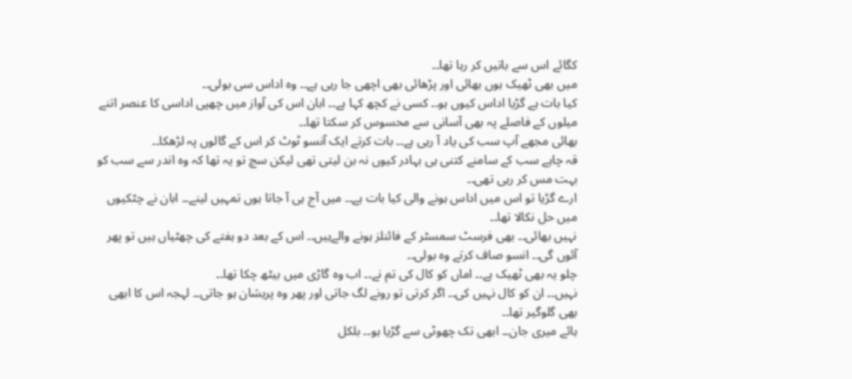کگائے اس سے باتیں کر رہا تھا۔۔
میں بھی ٹھیک ہوں بھائی اور پڑھائی بھی اچھی جا رہی ہے۔۔ وہ اداس سی بولی۔۔
کیا بات ہے گڑیا اداس کیوں ہو۔۔ کسی نے کچھ کہا ہے۔۔ ابان اس کی آواز میں چھپی اداسی کا عنصر اتنے میلوں کے فاصلے پہ بھی آسانی سے محسوس کر سکتا تھا۔۔
بھائی مجھے آپ سب کی یاد آ رہی ہے۔۔ بات کرتے ایک آنسو ٹوٹ کر اس کے گالوں پہ لڑھکا۔۔
قہ چاہے سب کے سامنے کتنی ہی بہادر کیوں نہ بن لیتی تھی لیکن سچ تو یہ تھا کہ وہ اندر سے سب کو بہت مس کر رہی تھی۔۔
ارے گڑیا تو اس میں اداس ہونے والی کیا بات ہے۔۔ میں آج ہی آ جاتا ہوں تمہیں لینے۔۔ ابان نے چٹکیوں میں حل نکالا تھا۔۔
نہیں بھائی۔۔ بھی فرسٹ سمسٹر کے فائنلز ہونے والےہیں۔۔ اس کے بعد دو ہفتے کی چھٹیاں ہیں تو پھر آئوں گی۔۔ انسو صاف کرتے وہ بولی۔۔
چلو یہ بھی ٹھیک ہے۔۔ اماں کو کال کی تم نے۔۔ اب وہ گاڑی میں بیٹھ چکا تھا۔۔
نہیں۔۔ ان کو کال نہیں کی۔۔ اگر کرتی تو رونے لگ جاتی اور پھر وہ پریشان ہو جاتی۔۔ لہجہ اس کا ابھی بھی گلوگیر تھا۔۔
ہائے میری جان۔۔ ابھی تک چھوٹی سے گڑیا ہو۔۔ بلکل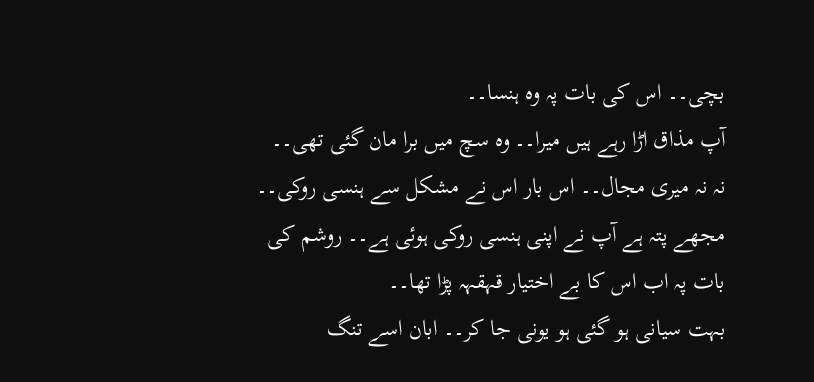بچی۔۔ اس کی بات پہ وہ ہنسا۔۔
آپ مذاق اڑا رہے ہیں میرا۔۔ وہ سچ میں برا مان گئی تھی۔۔
نہ نہ میری مجال۔۔ اس بار اس نے مشکل سے ہنسی روکی۔۔
مجھے پتہ ہے آپ نے اپنی ہنسی روکی ہوئی ہے۔۔ روشم کی بات پہ اب اس کا بے اختیار قہقہہ پڑا تھا۔۔
بہت سیانی ہو گئی ہو یونی جا کر۔۔ ابان اسے تنگ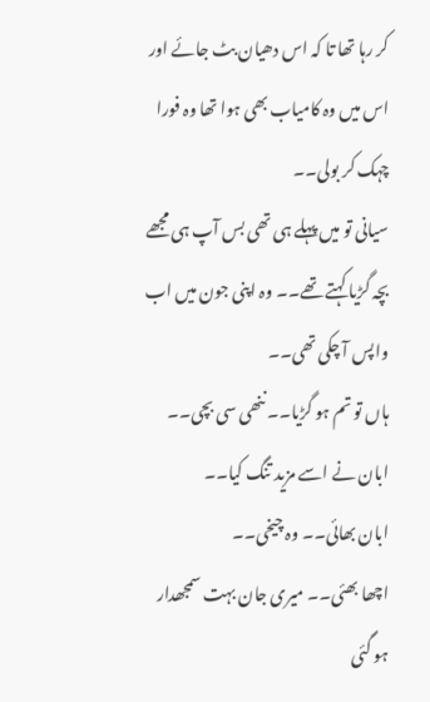کر رہا تھا تا کہ اس دھیان بٹ جائے اور اس میں وہ کامیاب بھی ہوا تھا وہ فورا چہک کر بولی۔۔
سیانی تو میں پہلے ہی تھی بس آپ ہی مجھے بچہ گڑیا کہتے تھے۔۔ وہ اپنی جون میں اب واپس آ چکی تھی۔۔
ہاں تو تم ہو گڑیا۔۔ ننھی سی بچی۔۔ ابان نے اسے مزید تنگ کیا۔۔
ابان بھائی۔۔ وہ چیخی۔۔
اچھا بھئی۔۔ میری جان بہت سمجھدار ہو گئی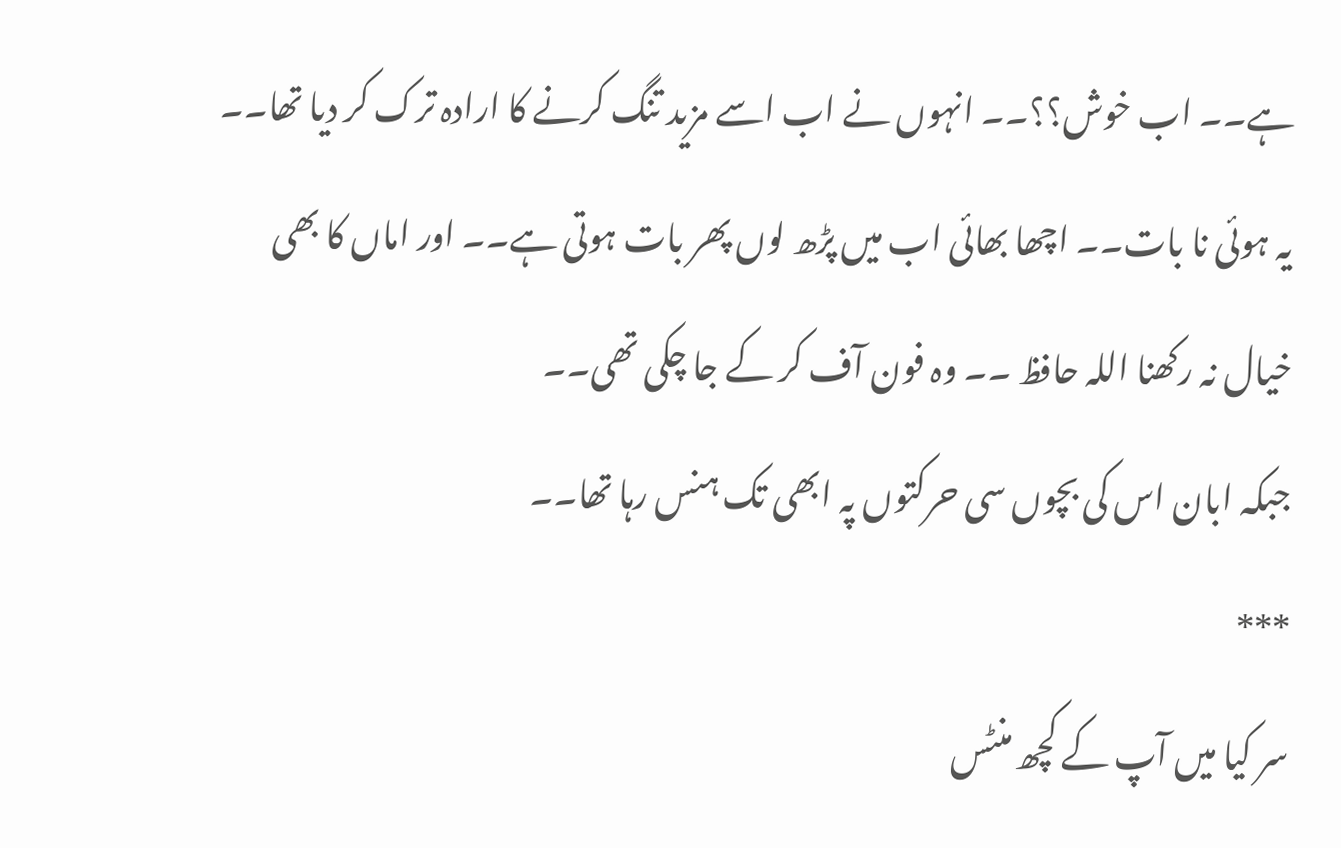ہے۔۔ اب خوش؟؟۔۔ انہوں نے اب اسے مزید تنگ کرنے کا ارادہ ترک کر دیا تھا۔۔
یہ ہوئی نا بات۔۔ اچھا بھائی اب میں پڑھ لوں پھر بات ہوتی ہے۔۔ اور اماں کا بھی خیال نہ رکھنا اللہ حافظ ۔۔ وہ فون آف کر کے جا چکی تھی۔۔
جبکہ ابان اس کی بچوں سی حرکتوں پہ ابھی تک ہنس رہا تھا۔۔
***
سر کیا میں آپ کے کچھ منٹس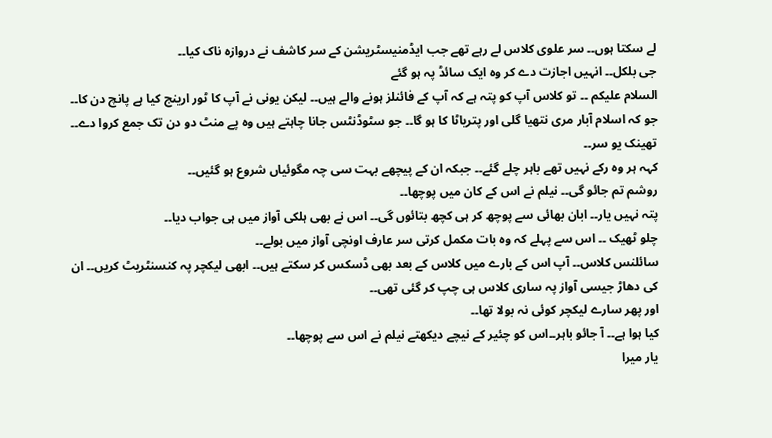لے سکتا ہوں۔۔ سر علوی کلاس لے رہے تھے جب ایڈمنیسٹریشن کے سر کاشف نے دروازہ ناک کیا۔۔
جی بلکل۔۔ انہیں اجازت دے کر وہ ایک سائڈ پہ ہو گئے
السلام علیکم ۔۔ تو کلاس آپ کو پتہ ہے کہ آپ کے فائنلز ہونے والے ہیں۔۔ لیکن یونی نے آپ کا ٹور ارینج کیا ہے پانچ دن کا۔۔ جو کہ اسلام آبار مری نتھیا گلی اور پتریاٹا کا ہو گا۔۔ جو سٹوڈنٹس جانا چاہتے ہیں وہ پے منٹ دو دن تک جمع کروا دے۔۔ تھینک یو سر۔۔
کہہ ہر وہ رکے نہیں تھے باہر چلے گئے۔۔ جبکہ ان کے پیچھے بہت سی چہ مگوئیاں شروع ہو گئیں۔۔
روشم تم جائو گی۔۔ نیلم نے اس کے کان میں پوچھا۔۔
پتہ نہیں یار۔۔ ابان بھائی سے پوچھ کر ہی کچھ بتائوں گی۔۔ اس نے بھی ہلکی آواز میں ہی جواب دیا۔۔
چلو ٹھیک ۔۔ اس سے پہلے کہ وہ بات مکمل کرتی سر عارف اونچی آواز میں بولے۔۔
سائلنس کلاس۔۔ آپ اس کے بارے میں کلاس کے بعد بھی ڈسکس کر سکتے ہیں۔۔ ابھی لیکچر پہ کنسنٹریٹ کریں۔۔ ان کی دھاڑ جیسی آواز پہ ساری کلاس ہی چپ کر گئی تھی۔۔
اور پھر سارے لیکچر کوئی نہ بولا تھا۔۔
کیا ہوا ہے۔۔ آ جائو باہر۔۔اس کو چئیر کے نیچے دیکھتے نیلم نے اس سے پوچھا۔۔
یار میرا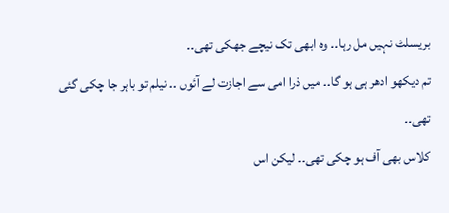بریسلٹ نہیں مل رہا۔۔ وہ ابھی تک نیچے جھکی تھی۔۔
تم دیکھو ادھر ہی ہو گا۔۔ میں ذرا امی سے اجازت لے آئوں ۔۔ نیلم تو باہر جا چکی گئی تھی۔۔
کلاس بھی آف ہو چکی تھی۔۔ لیکن اس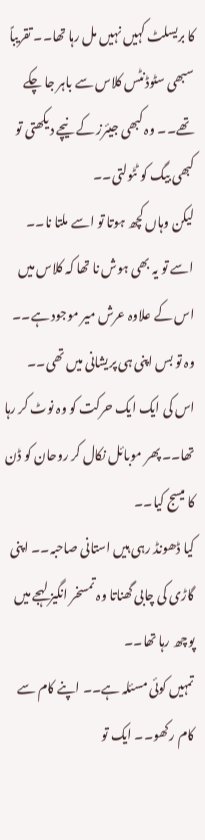کا بریسلٹ کہیں نہیں مل رہا تھا۔۔ تقریباً سبھی سٹوڈنٹس کلاس سے باہر جا چکے تھے۔۔ وہ کبھی جیئرز کے نیچے دیکھتی تو کبھی بیگ کو ٹٹولتی۔۔
لیکن وہاں کچھ ہوتا تو اسے ملتا نا۔۔ اسے تو یہ بھی ہوش نا تھا کہ کلاس میں اس کے علاوہ عرش میر موجود ہے۔۔ وہ تو بس اپنی ہی پریشانی میں تھی۔۔
اس کی ایک ایک حرکت کو وہ نوٹ کر رہا تھا۔۔ پھر موبائل نکال کر روحان کو ڈن کا میسج کیا۔۔
کیا ڈھونڈ رہی ہیں استانی صاحبہ۔۔ اپنی گاڑی کی چابی گھناتا وہ تمسخر انگیز لہجے میں پوچھ رہا تھا۔۔
تمہیں کوئی مسئلہ ہے۔۔ اپنے کام سے کام رکھو۔۔ ایک تو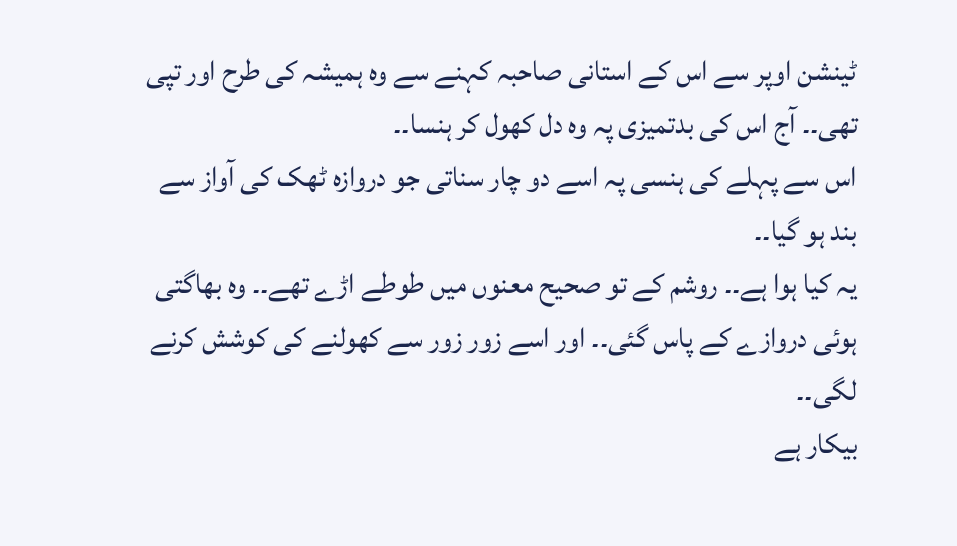ٹینشن اوپر سے اس کے استانی صاحبہ کہنے سے وہ ہمیشہ کی طرح اور تپی تھی۔۔ آج اس کی بدتمیزی پہ وہ دل کھول کر ہنسا۔۔
اس سے پہلے کی ہنسی پہ اسے دو چار سناتی جو دروازہ ٹھک کی آواز سے بند ہو گیا۔۔
یہ کیا ہوا ہے۔۔ روشم کے تو صحیح معنوں میں طوطے اڑے تھے۔۔ وہ بھاگتی ہوئی دروازے کے پاس گئی۔۔ اور اسے زور زور سے کھولنے کی کوشش کرنے لگی۔۔
بیکار ہے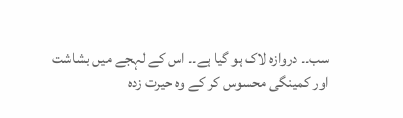سب۔۔ دروازہ لاک ہو گیا ہے۔۔ اس کے لہجے میں بشاشت اور کمینگی محسوس کر کے وہ حیرت زدہ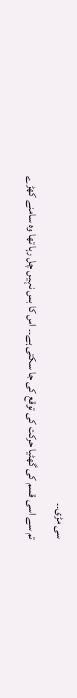سی مڑی۔۔
تم سے اسی قسم کی گھٹیا حرکت کی توقع کی جا سکتی ہے۔۔ اس کا بس نہیں چل رہا تھا وہ سامنے کھڑے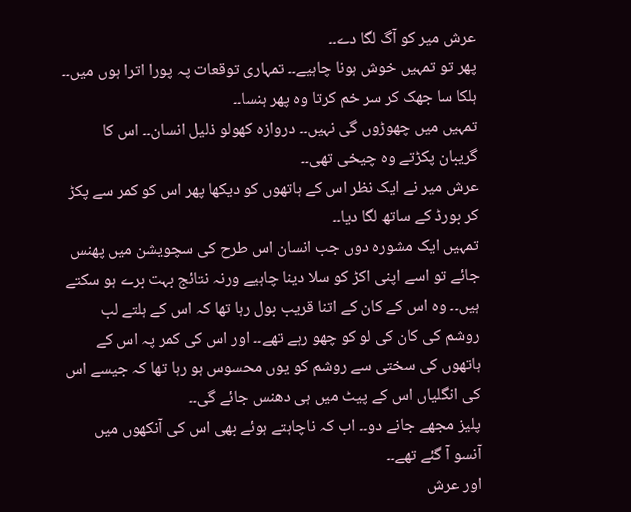عرش میر کو آگ لگا دے۔۔
پھر تو تمہیں خوش ہونا چاہیے۔۔ تمہاری توقعات پہ پورا اترا ہوں میں۔۔ ہلکا سا جھک کر سر خم کرتا وہ پھر ہنسا۔۔
تمہیں میں چھوڑوں گی نہیں۔۔ دروازہ کھولو ذلیل انسان۔۔ اس کا گریبان پکڑتے وہ چیخی تھی۔۔
عرش میر نے ایک نظر اس کے ہاتھوں کو دیکھا پھر اس کو کمر سے پکڑ کر بورڈ کے ساتھ لگا دیا۔۔
تمہیں ایک مشورہ دوں جب انسان اس طرح کی سچویشن میں پھنس جائے تو اسے اپنی اکڑ کو سلا دینا چاہیے ورنہ نتائج بہت برے ہو سکتے ہیں۔۔ وہ اس کے کان کے اتنا قریب بول رہا تھا کہ اس کے ہلتے لب روشم کی کان کی لو کو چھو رہے تھے۔۔ اور اس کی کمر پہ اس کے ہاتھوں کی سختی سے روشم کو یوں محسوس ہو رہا تھا کہ جیسے اس کی انگلیاں اس کے پیٹ میں ہی دھنس جائے گی۔۔
پلیز مجھے جانے دو۔۔ اب کہ ناچاہتے ہوئے بھی اس کی آنکھوں میں آنسو آ گئے تھے۔۔
اور عرش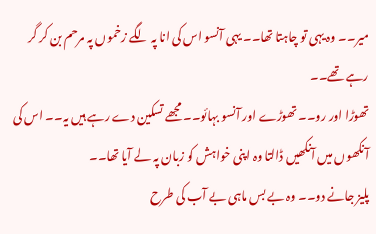میر۔۔ وہ یہی تو چاہتا تھا۔۔ یہی آنسو اس کی انا پہ لگے زخموں پہ مرحم بن کر گر رہے تھے۔۔
تھوڑا اور رو۔۔ تھوڑے اور آنسو بہائو۔۔ مجھے تسکین دے رہے ہیں یہ۔۔ اس کی آنکھوں میں آنکھیں ڈالتا وہ اپنی خواہش کو زبان پہ لے آیا تھا۔۔
پلیز جانے دو۔۔ وہ بے بس ماہی بے آب کی طرح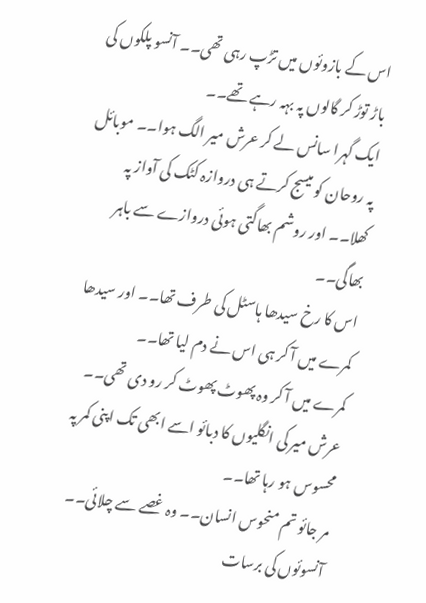اس کے بازوئوں میں تڑپ رہی تھی۔۔ آنسو پلکوں کی باڑ توڑ کر گالوں پہ بہہ رہے تھے۔۔
ایک گہرا سانس لے کر عرش میر الگ ہوا۔۔ موبائل پہ روحان کو میسج کرتے ہی دروازہ کٹک کی آواز پہ کھلا۔۔ اور روشم بھاگتی ہوئی دروازے سے باہر بھاگی۔۔
اس کا رخ سیدھا ہاسٹل کی طرف تھا۔۔ اور سیدھا کمرے میں آ کر ہی اس نے دم لیا تھا۔۔
کمرے میں آ کر وہ پھوٹ پھوٹ کر رو دی تھی۔۔ عرش میر کی انگلیوں کا دبائو اسے ابھی تک اپنی کمر پہ محسوس ہو رہا تھا۔۔
مر جائو تم منحوس انسان۔۔ وہ غصے سے چلائی۔۔ آنسوئوں کی برسات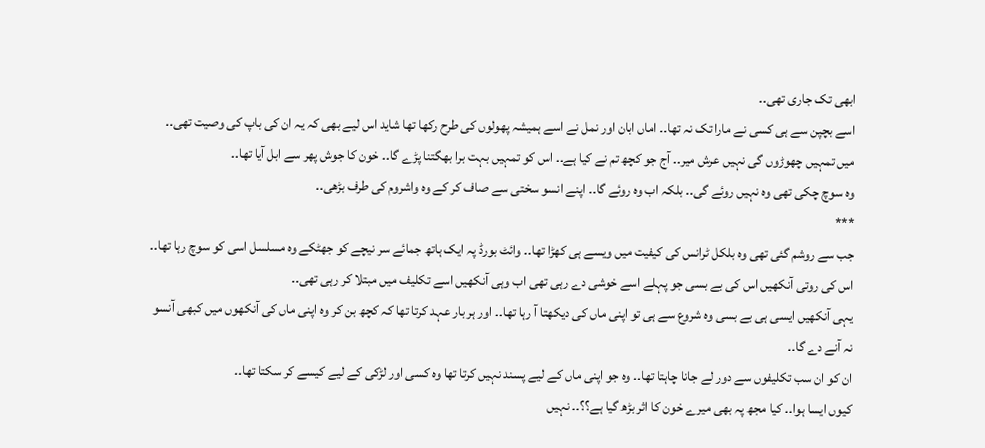ابھی تک جاری تھی۔۔
اسے بچپن سے ہی کسی نے مارا تک نہ تھا۔۔ اماں ابان اور نمل نے اسے ہمیشہ پھولوں کی طرح رکھا تھا شاید اس لیے بھی کہ یہ ان کی باپ کی وصیت تھی۔۔
میں تمہیں چھوڑوں گی نہیں عرش میر۔۔ آج جو کچھ تم نے کیا ہے۔۔ اس کو تمہیں بہت برا بھگتنا پڑے گا۔۔ خون کا جوش پھر سے ابل آیا تھا۔۔
وہ سوچ چکی تھی وہ نہیں روئے گی۔۔ بلکہ اب وہ روئے گا۔۔ اپنے انسو سختی سے صاف کر کے وہ واشروم کی طرف بڑھی۔۔
***
جب سے روشم گئی تھی وہ بلکل ٹرانس کی کیفیت میں ویسے ہی کھڑا تھا۔۔ وائٹ بورڈ پہ ایک ہاتھ جمائے سر نیچے کو جھٹکے وہ مسلسل اسی کو سوچ رہا تھا۔۔
اس کی روتی آنکھیں اس کی بے بسی جو پہلے اسے خوشی دے رہی تھی اب وہی آنکھیں اسے تکلیف میں مبتلا کر رہی تھی۔۔
یہی آنکھیں ایسی ہی بے بسی وہ شروع سے ہی تو اپنی ماں کی دیکھتا آ رہا تھا۔۔ اور ہر بار عہد کرتا تھا کہ کچھ بن کر وہ اپنی ماں کی آنکھوں میں کبھی آنسو نہ آنے دے گا۔۔
ان کو ان سب تکلیفوں سے دور لے جانا چاہتا تھا۔۔ وہ جو اپنی ماں کے لیے پسند نہیں کرتا تھا وہ کسی اور لڑکی کے لیے کیسے کر سکتا تھا۔۔
کیوں ایسا ہوا۔۔ کیا مجھ پہ بھی میرے خون کا اثر بڑھ گیا ہے؟؟۔۔ نہیں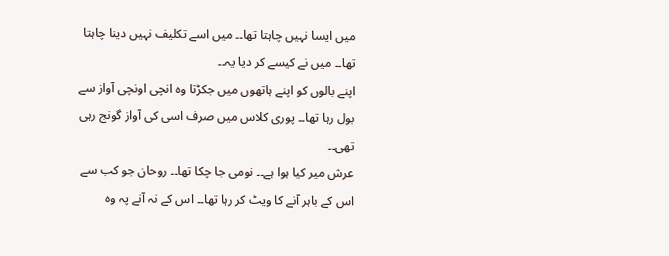میں ایسا نہیں چاہتا تھا۔۔ میں اسے تکلیف نہیں دینا چاہتا تھا۔۔ میں نے کیسے کر دیا یہ۔۔
اپنے بالوں کو اپنے ہاتھوں میں جکڑتا وہ انچی اونچی آواز سے بول رہا تھا۔۔ پوری کلاس میں صرف اسی کی آواز گونج رہی تھی۔۔
عرش میر کیا ہوا ہے۔۔ نومی جا چکا تھا۔۔ روحان جو کب سے اس کے باہر آنے کا ویٹ کر رہا تھا۔۔ اس کے نہ آنے پہ وہ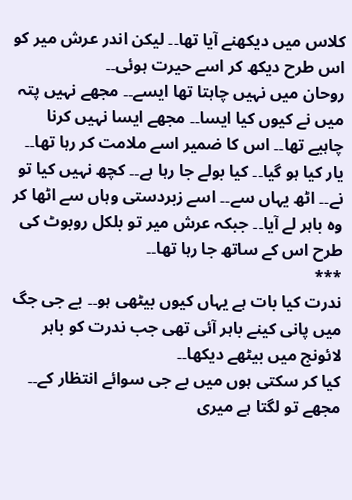کلاس میں دیکھنے آیا تھا۔۔ لیکن اندر عرش میر کو اس طرح دیکھ کر اسے حیرت ہوئی۔۔
روحان میں نہیں چاہتا تھا ایسے۔۔ مجھے نہیں پتہ میں نے کیوں کیا ایسا۔۔ مجھے ایسا نہیں کرنا چاہیے تھا۔۔ اس کا ضمیر اسے ملامت کر رہا تھا۔۔
یار کیا ہو گیا۔۔ کیا بولے جا رہا ہے۔۔ کچھ نہیں کیا تو نے۔۔ اٹھ یہاں سے۔۔ اسے زبردستی وہاں سے اٹھا کر وہ باہر لے آیا۔۔ جبکہ عرش میر تو بلکل روبوٹ کی طرح اس کے ساتھ جا رہا تھا۔۔
***
ندرت کیا بات ہے یہاں کیوں بیٹھی ہو۔۔ بے جی جگ میں پانی کینے باہر آئی تھی جب ندرت کو باہر لائونج میں بیٹھے دیکھا۔۔
کیا کر سکتی ہوں میں بے جی سوائے انتظار کے۔۔ مجھے تو لگتا ہے میری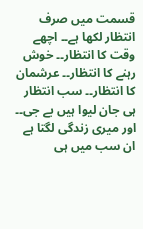قسمت میں صرف انتظار لکھا ہے۔۔ اچھے وقت کا انتظار۔۔ خوش رہنے کا انتظار۔۔ عرشمان کا انتظار۔۔ سب انتظار ہی جان لیوا ہیں بے جی۔۔ اور میری زندگی لگتا ہے ان سب میں ہی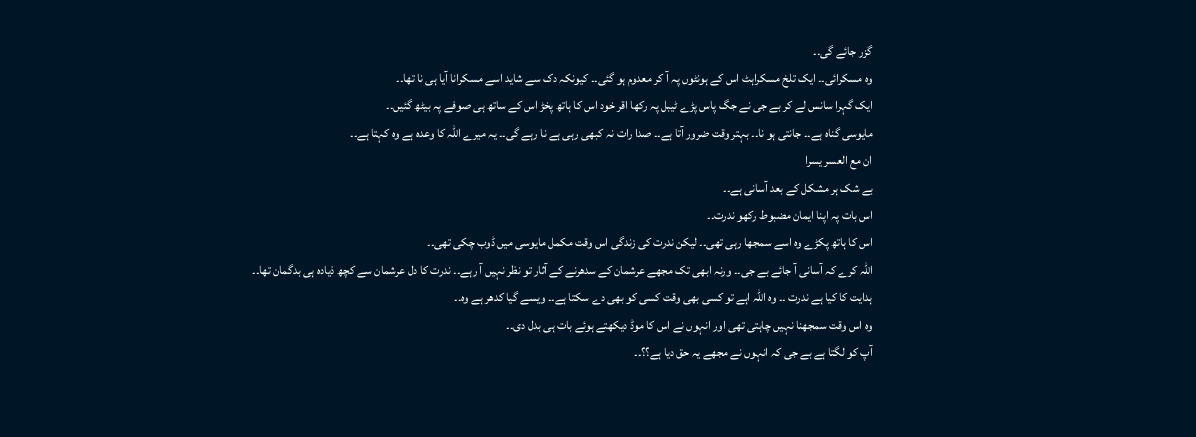گزر جائے گی۔۔
وہ مسکرائی۔۔ ایک تلخ مسکراہٹ اس کے ہونٹوں پہ آ کر معدوم ہو گئی۔۔ کیونکہ دک سے شاید اسے مسکرانا آیا ہی نا تھا۔۔
ایک گہرا سانس لے کر بے جی نے جگ پاس پڑے ٹیبل پہ رکھا اقر خود اس کا ہاتھ پخڑ اس کے ساتھ ہی صوفے پہ بیٹھ گئیں۔۔
مایوسی گناہ ہے۔۔ جانتی ہو نا۔۔ بہتر وقت ضرور آتا ہے۔۔ صدا رات نہ کبھی رہی ہے نا رہے گی۔۔ یہ میرے اللہ کا وعدہ ہے وہ کہتا ہے۔۔
ان مع العسر یسرا
بے شک ہر مشکل کے بعد آسانی ہے۔۔
اس بات پہ اپنا ایمان مضبوط رکھو ندرت۔۔
اس کا ہاتھ پکڑے وہ اسے سمجھا رہی تھی۔۔ لیکن ندرت کی زندگی اس وقت مکمل مایوسی میں ڈوب چکی تھی۔۔
اللہ کرے کہ آسانی آ جائے بے جی۔۔ ورنہ ابھی تک مجھے عرشمان کے سدھرنے کے آثار تو نظر نہیں آ رہے۔۔ ندرت کا دل عرشمان سے کچھ ذیادہ ہی بدگمان تھا۔۔
ہدایت کا کیا ہے ندرت ۔۔ وہ اللہ اہے تو کسی بھی وقت کسی کو بھی دے سکتا ہے۔۔ ویسے گیا کدھر ہے وہ۔۔
وہ اس وقت سمجھنا نہیں چاہتی تھی اور انہوں نے اس کا موڈ دیکھتے ہوئے بات ہی بدل دی۔۔
آپ کو لگتا ہے بے جی کہ انہوں نے مجھے یہ حق دیا ہے؟؟۔۔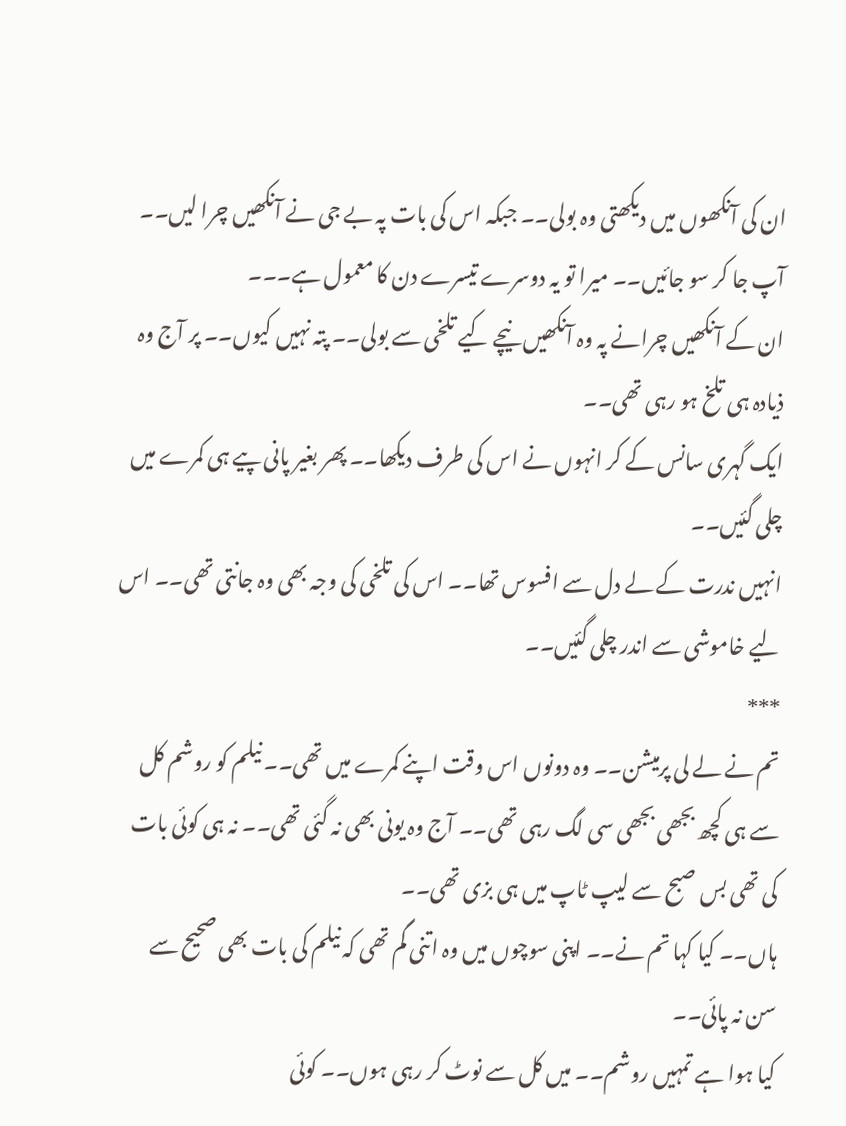ان کی آنکھوں میں دیکھتی وہ بولی۔۔ جبکہ اس کی بات پہ بے جی نے آنکھیں چرا لیں۔۔
آپ جا کر سو جائیں۔۔ میرا تو یہ دوسرے تیسرے دن کا معمول ہے۔۔۔
ان کے آنکھیں چرانے پہ وہ آنکھیں نیچے کیے تلخی سے بولی۔۔ پتہ نہیں کیوں۔۔ پر آج وہ ذیادہ ہی تلخ ہو رہی تھی۔۔
ایک گہری سانس کے کر انہوں نے اس کی طرف دیکھا۔۔ پھر بغیر پانی پیے ہی کمرے میں چلی گئیں۔۔
انہیں ندرت کے لے دل سے افسوس تھا۔۔ اس کی تلخی کی وجہ بھی وہ جانتی تھی۔۔ اس لیے خاموشی سے اندر چلی گئیں۔۔
***
تم نے لے لی پرمیشن۔۔ وہ دونوں اس وقت اپنے کمرے میں تھی۔۔ نیلم کو روشم کل سے ہی کچھ بجھی بجھی سی لگ رہی تھی۔۔ آج وہ یونی بھی نہ گئی تھی۔۔ نہ ہی کوئی بات کی تھی بس صبح سے لیپ ٹاپ میں ہی بزی تھی۔۔
ہاں۔۔ کیا کہا تم نے۔۔ اپنی سوچوں میں وہ اتنی گم تھی کہ نیلم کی بات بھی صحیح سے سن نہ پائی۔۔
کیا ہوا ہے تمہیں روشم۔۔ میں کل سے نوٹ کر رہی ہوں۔۔ کوئی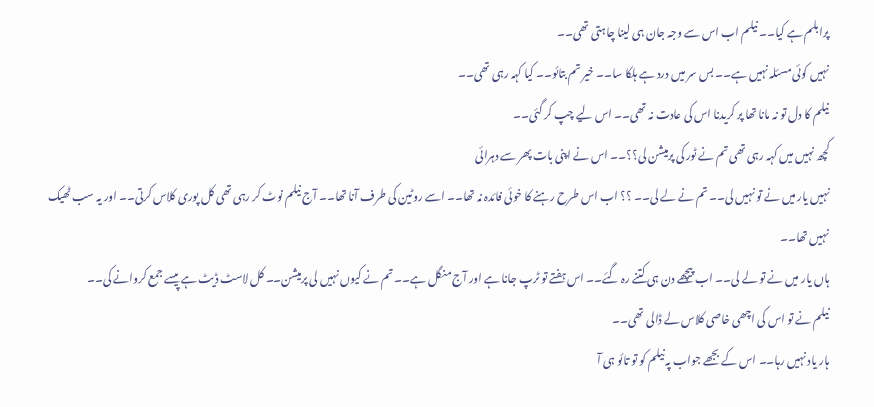پرابلم ہے کیا۔۔ نیلم اب اس سے وجہ جان ہی لینا چاہتی تھی۔۔
نہیں کوئی مسئلہ نہیں ہے۔۔ بس سر میں درد ہے ہلکا سا۔۔ خیر تم بتائو۔۔ کیا کہہ رہی تھی۔۔
نیلم کا دل تو نہ مانا تھا پر کریدنا اس کی عادت نہ تھی۔۔ اس لیے چپ کر گئی۔۔
کچھ نہیں میں کہہ رہی تھی تم نے ٹور کی پرمیشن لی؟؟۔۔ اس نے اپنی بات پھر سے دہرائی
نہیں یار میں نے تو نہیں لی۔۔ تم نے لے لی۔۔ ؟؟ اب اس طرح رہنے کا خوئی فائدہ نہ تھا۔۔ اسے روٹین کی طرف آنا تھا۔۔ آج نیلم نوٹ کر رہی تھی کل پوری کلاس کرتی۔۔ اور یہ سب ٹھیک نہیں تھا۔۔
ہاں یار میں نے تو لے لی۔۔ اب پیچھے دن ہی کتنے رہ گئے۔۔ اس ہفتے تو ٹرپ جانا ہے اور آج منگل ہے۔۔ تم نے کیوں نہیں لی پرمیشن۔۔ کل لاسٹ ڈیٹ ہے پیسے جمع کروانے کی۔۔
نیلم نے تو اس کی اچھی خاصی کلاس لے ڈالی تھی۔۔
ہار یاد نہیں رہا۔۔ اس کے بجھے جواب پہ نیلم کو تو تائو ہی آ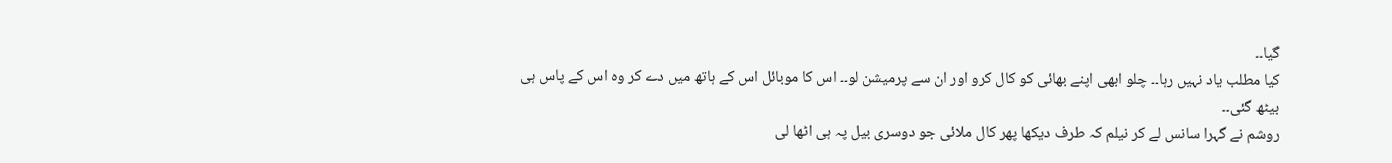گیا۔۔
کیا مطلب یاد نہیں رہا۔۔ چلو ابھی اپنے بھائی کو کال کرو اور ان سے پرمیشن لو۔۔ اس کا موبائل اس کے ہاتھ میں دے کر وہ اس کے پاس ہی بیٹھ گئی۔۔
روشم نے گہرا سانس لے کر نیلم کہ طرف دیکھا پھر کال ملائی جو دوسری بیل پہ ہی اٹھا لی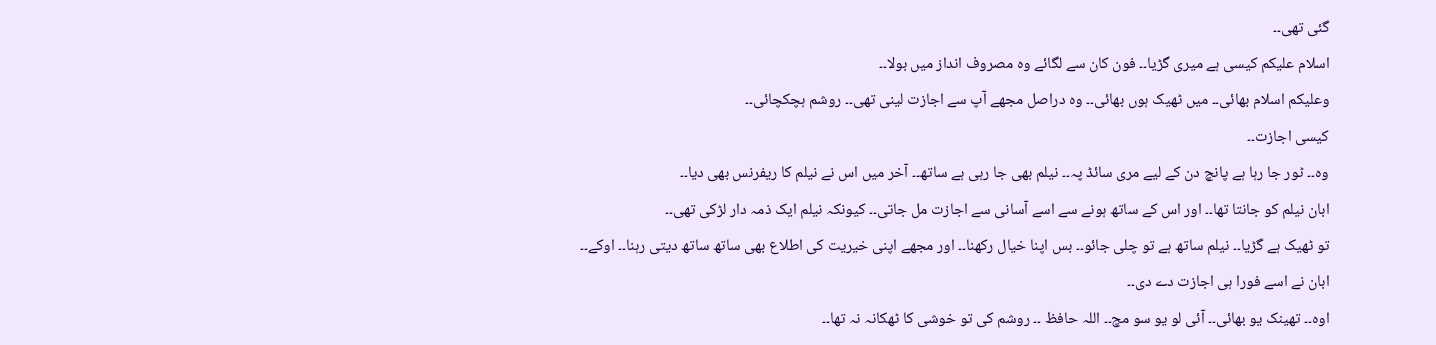گئی تھی۔۔
اسلام علیکم کیسی ہے میری گڑیا۔۔ فون کان سے لگائے وہ مصروف انداز میں بولا۔۔
وعلیکم اسلام بھائی۔۔ میں ٹھیک ہوں بھائی۔۔ وہ دراصل مجھے آپ سے اجازت لینی تھی۔۔ روشم ہچکچائی۔۔
کیسی اجازت۔۔
وہ۔۔ ٹور جا رہا ہے پانچ دن کے لیے مری سائڈ پہ۔۔ نیلم بھی جا رہی ہے ساتھ۔۔ آخر میں اس نے نیلم کا ریفرنس بھی دیا۔۔
ابان نیلم کو جانتا تھا۔۔ اور اس کے ساتھ ہونے سے اسے آسانی سے اجازت مل جاتی۔۔ کیونکہ نیلم ایک ذمہ دار لڑکی تھی۔۔
تو ٹھیک ہے گڑیا۔۔ نیلم ساتھ ہے تو چلی جائو۔۔ بس اپنا خیال رکھنا۔۔ اور مجھے اپنی خیریت کی اطلاع بھی ساتھ ساتھ دیتی رہنا۔۔ اوکے۔۔
ابان نے اسے فورا ہی اجازت دے دی۔۔
اوہ۔۔ تھینک یو بھائی۔۔ آئی لو یو سو مچ۔۔ اللہ حافظ ۔۔ روشم کی تو خوشی کا ٹھکانہ نہ تھا۔۔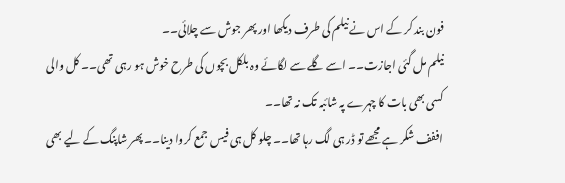فون بند کر کے اس نے نیلم کی طرف دیکھا اور پھر جوش سے چلائی۔۔
نیلم مل گئی اجازت۔۔ اسے گلے سے لگائے وہ بلکل بچوں کی طرح خوش ہو رہی تھی۔۔ کل والی کسی بھی بات کا چہرے پہ شائبہ تک نہ تھا۔۔
اففف شکر ہے مجھے تو ڈر ہی لگ رہا تھا۔۔ چلو کل ہی فیس جمع کروا دینا۔۔ پھر شاپنگ کے لیے بھی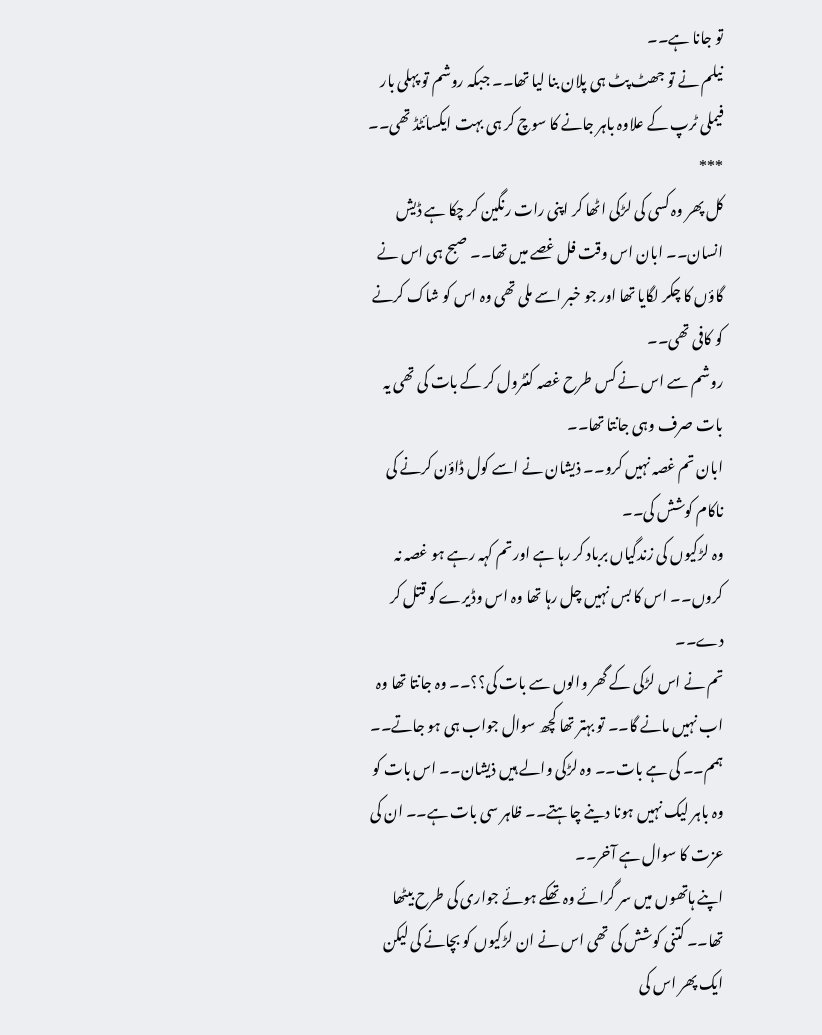تو جانا ہے۔۔
نیلم نے تو جھٹ پٹ ہی پلان بنا لیا تھا۔۔ جبکہ روشم تو پہلی بار فیملی ٹرپ کے علاوہ باہر جانے کا سوچ کر ہی بہت ایکسائٹڈ تھی۔۔
***
کل پھر وہ کسی کی لڑکی اٹھا کر اپنی رات رنگین کر چکا ہے ڈیش انسان۔۔ ابان اس وقت فل غصے میں تھا۔۔ صبح ہی اس نے گاؤں کا چکر لگایا تھا اور جو خبر اسے ملی تھی وہ اس کو شاک کرنے کو کافی تھی۔۔
روشم سے اس نے کس طرح غصہ کنٹرول کر کے بات کی تھی یہ بات صرف وہی جانتا تھا۔۔
ابان تم غصہ نہیں کرو۔۔ ذیشان نے اسے کول ڈاؤن کرنے کی ناکام کوشش کی۔۔
وہ لڑکیوں کی زندگیاں برباد کر رہا ہے اور تم کہہ رہے ہو غصہ نہ کروں۔۔ اس کا بس نہیں چل رہا تھا وہ اس وڈیرے کو قتل کر دے۔۔
تم نے اس لڑکی کے گھر والوں سے بات کی؟؟۔۔ وہ جانتا تھا وہ اب نہیں مانے گا۔۔ تو بہتر تھا کچھ سوال جواب ہی ہو جاتے۔۔
ہمم۔۔ کی ہے بات۔۔ وہ لڑکی والے ہیں ذیشان۔۔ اس بات کو وہ باہر لیک نہیں ہونا دینے چاہتے۔۔ ظاہر سی بات ہے۔۔ ان کی عزت کا سوال ہے آخر۔۔
اپنے ہاتھوں میں سر گرائے وہ تھکے ہوئے جواری کی طرح بیٹھا تھا۔۔ کتنی کوشش کی تھی اس نے ان لڑکیوں کو بچانے کی لیکن ایک پھر اس کی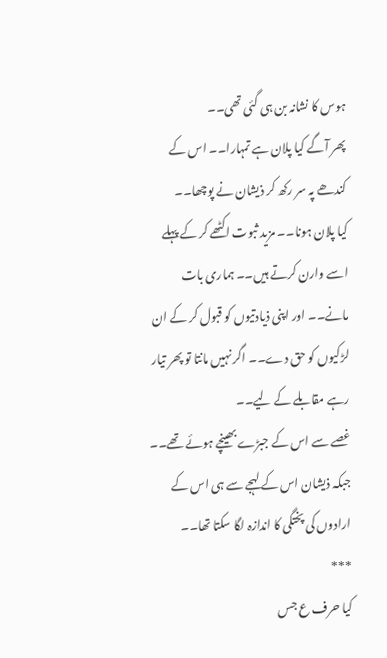ہوس کا نشانہ بن ہی گئی تھی۔۔
پھر آگے کیا پلان ہے تمہارا۔۔ اس کے کندھے پہ سر رکھ کر ذیشان نے پوچھا۔۔
کیا پلان ہونا۔۔ مزید ثبوت اکٹھے کر کے پہلے اسے وارن کرتے ہیں۔۔ ہماری بات مانے۔۔ اور اپنی ذیادتیوں کو قبول کر کے ان لڑکیوں کو حق دے۔۔ اگر نہیں مانتا تو پھر تیار رہے مقابلے کے لیے۔۔
غصے سے اس کے جبڑے بھینچے ہوئے تھے۔۔ جبکہ ذیشان اس کے لہجے سے ہی اس کے ارادوں کی پختگی کا اندازہ لگا سکتا تھا۔۔
***
کیا حرف ع جس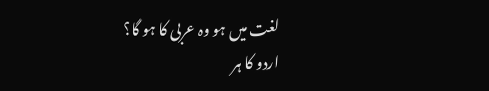لغت میں ہو وہ عربی کا ہو گا؟
اردو کا ہر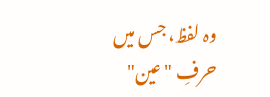وہ لفظ، جس میں حرفِ "عین"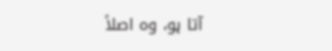آتا ہو، وہ اصلاً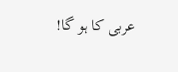عربی کا ہو گا!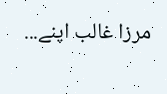مرزا غالب اپنے...